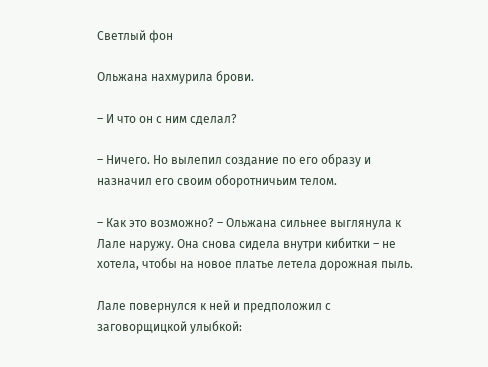Светлый фон

Ольжана нахмурила брови.

– И что он с ним сделал?

– Ничего. Но вылепил создание по его образу и назначил его своим оборотничьим телом.

– Как это возможно? – Ольжана сильнее выглянула к Лале наружу. Она снова сидела внутри кибитки – не хотела, чтобы на новое платье летела дорожная пыль.

Лале повернулся к ней и предположил с заговорщицкой улыбкой: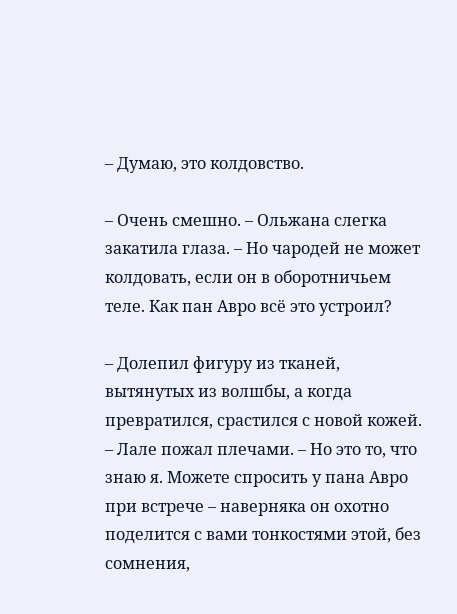– Думаю, это колдовство.

– Очень смешно. – Ольжана слегка закатила глаза. – Но чародей не может колдовать, если он в оборотничьем теле. Как пан Авро всё это устроил?

– Долепил фигуру из тканей, вытянутых из волшбы, а когда превратился, срастился с новой кожей. – Лале пожал плечами. – Но это то, что знаю я. Можете спросить у пана Авро при встрече – наверняка он охотно поделится с вами тонкостями этой, без сомнения,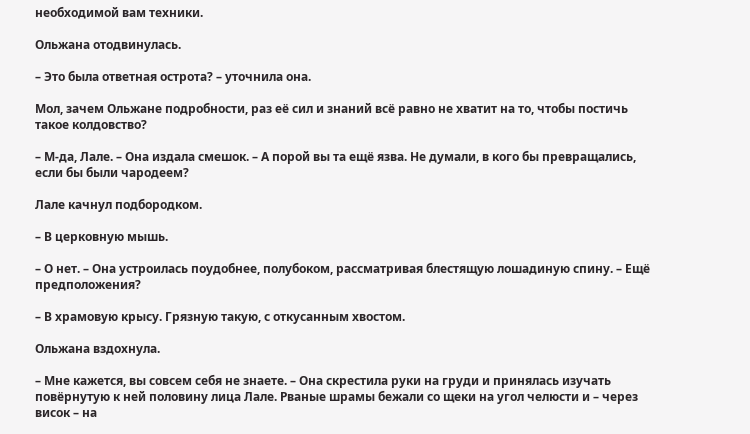необходимой вам техники.

Ольжана отодвинулась.

– Это была ответная острота? – уточнила она.

Мол, зачем Ольжане подробности, раз её сил и знаний всё равно не хватит на то, чтобы постичь такое колдовство?

– М-да, Лале. – Она издала смешок. – А порой вы та ещё язва. Не думали, в кого бы превращались, если бы были чародеем?

Лале качнул подбородком.

– В церковную мышь.

– О нет. – Она устроилась поудобнее, полубоком, рассматривая блестящую лошадиную спину. – Ещё предположения?

– В храмовую крысу. Грязную такую, с откусанным хвостом.

Ольжана вздохнула.

– Мне кажется, вы совсем себя не знаете. – Она скрестила руки на груди и принялась изучать повёрнутую к ней половину лица Лале. Рваные шрамы бежали со щеки на угол челюсти и – через висок – на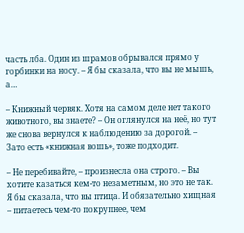часть лба. Один из шрамов обрывался прямо у горбинки на носу. – Я бы сказала, что вы не мышь, а…

– Книжный червяк. Хотя на самом деле нет такого животного, вы знаете? – Он оглянулся на неё, но тут же снова вернулся к наблюдению за дорогой. – Зато есть «книжная вошь», тоже подходит.

– Не перебивайте, – произнесла она строго. – Вы хотите казаться кем-то незаметным, но это не так. Я бы сказала, что вы птица. И обязательно хищная – питаетесь чем-то покрупнее, чем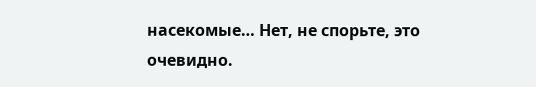насекомые… Нет, не спорьте, это очевидно.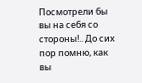Посмотрели бы вы на себя со стороны!.. До сих пор помню, как вы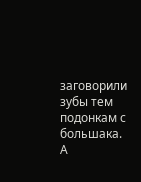заговорили зубы тем подонкам с большака. А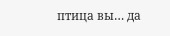птица вы… да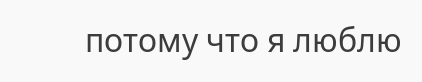потому что я люблю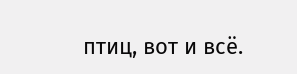птиц, вот и всё.